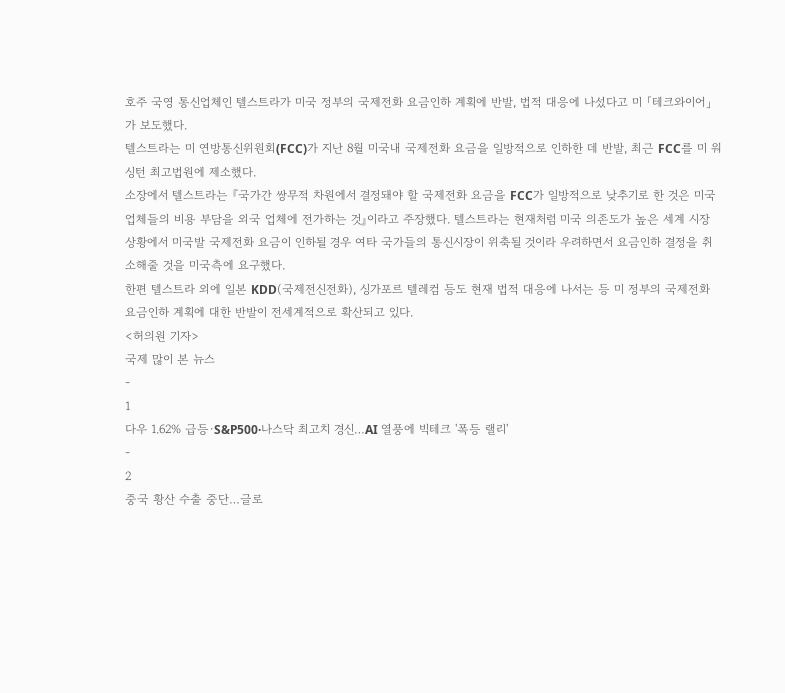호주 국영 통신업체인 텔스트라가 미국 정부의 국제전화 요금인하 계획에 반발, 법적 대응에 나섰다고 미 「테크와이어」가 보도했다.
텔스트라는 미 연방통신위원회(FCC)가 지난 8월 미국내 국제전화 요금을 일방적으로 인하한 데 반발, 최근 FCC를 미 워싱턴 최고법원에 제소했다.
소장에서 텔스트라는 『국가간 쌍무적 차원에서 결정돼야 할 국제전화 요금을 FCC가 일방적으로 낮추기로 한 것은 미국 업체들의 비용 부담을 외국 업체에 전가하는 것』이라고 주장했다. 텔스트라는 현재처럼 미국 의존도가 높은 세계 시장 상황에서 미국발 국제전화 요금이 인하될 경우 여타 국가들의 통신시장이 위축될 것이라 우려하면서 요금인하 결정을 취소해줄 것을 미국측에 요구했다.
한편 텔스트라 외에 일본 KDD(국제전신전화), 싱가포르 텔레컴 등도 현재 법적 대응에 나서는 등 미 정부의 국제전화 요금인하 계획에 대한 반발이 전세계적으로 확산되고 있다.
<허의원 기자>
국제 많이 본 뉴스
-
1
다우 1.62% 급등·S&P500·나스닥 최고치 경신…AI 열풍에 빅테크 '폭등 랠리'
-
2
중국 황산 수출 중단…글로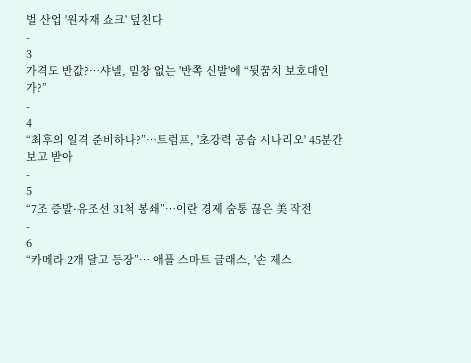벌 산업 '원자재 쇼크' 덮친다
-
3
가격도 반값?…샤넬, 밑창 없는 '반쪽 신발'에 “뒷꿈치 보호대인가?”
-
4
“최후의 일격 준비하나?”…트럼프, '초강력 공습 시나리오' 45분간 보고 받아
-
5
“7조 증발·유조선 31척 봉쇄”…이란 경제 숨통 끊은 美 작전
-
6
“카메라 2개 달고 등장”… 애플 스마트 글래스, '손 제스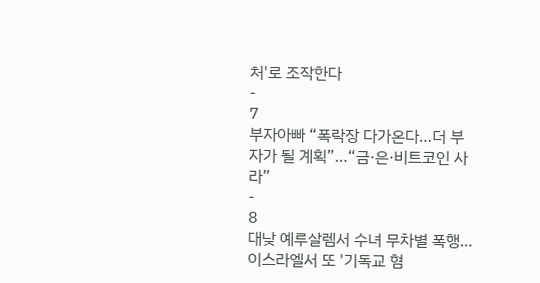처'로 조작한다
-
7
부자아빠 “폭락장 다가온다…더 부자가 될 계획”…“금·은·비트코인 사라”
-
8
대낮 예루살렘서 수녀 무차별 폭행…이스라엘서 또 '기독교 혐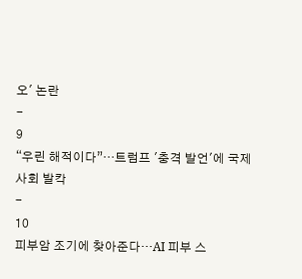오' 논란
-
9
“우린 해적이다”…트럼프 '충격 발언'에 국제사회 발칵
-
10
피부암 조기에 찾아준다…AI 피부 스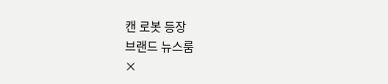캔 로봇 등장
브랜드 뉴스룸
×